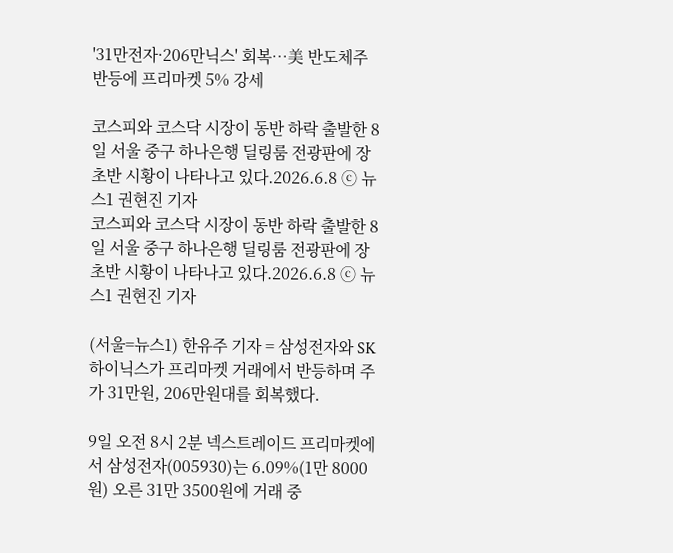'31만전자·206만닉스' 회복…美 반도체주 반등에 프리마켓 5% 강세

코스피와 코스닥 시장이 동반 하락 출발한 8일 서울 중구 하나은행 딜링룸 전광판에 장초반 시황이 나타나고 있다.2026.6.8 ⓒ 뉴스1 권현진 기자
코스피와 코스닥 시장이 동반 하락 출발한 8일 서울 중구 하나은행 딜링룸 전광판에 장초반 시황이 나타나고 있다.2026.6.8 ⓒ 뉴스1 권현진 기자

(서울=뉴스1) 한유주 기자 = 삼성전자와 SK하이닉스가 프리마켓 거래에서 반등하며 주가 31만원, 206만원대를 회복했다.

9일 오전 8시 2분 넥스트레이드 프리마켓에서 삼성전자(005930)는 6.09%(1만 8000원) 오른 31만 3500원에 거래 중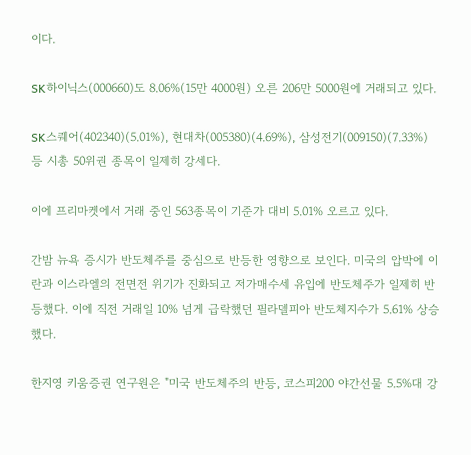이다.

SK하이닉스(000660)도 8.06%(15만 4000원) 오른 206만 5000원에 거래되고 있다.

SK스퀘어(402340)(5.01%), 현대차(005380)(4.69%), 삼성전기(009150)(7.33%) 등 시총 50위권 종목이 일제히 강세다.

이에 프리마켓에서 거래 중인 563종목이 기준가 대비 5.01% 오르고 있다.

간밤 뉴욕 증시가 반도체주를 중심으로 반등한 영향으로 보인다. 미국의 압박에 이란과 이스라엘의 전면전 위기가 진화되고 저가매수세 유입에 반도체주가 일제히 반등했다. 이에 직전 거래일 10% 넘게 급락했던 필라델피아 반도체지수가 5.61% 상승했다.

한지영 키움증권 연구원은 "미국 반도체주의 반등, 코스피200 야간선물 5.5%대 강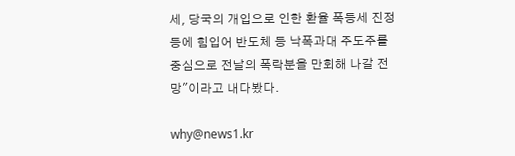세, 당국의 개입으로 인한 환율 폭등세 진정 등에 힘입어 반도체 등 낙폭과대 주도주를 중심으로 전날의 폭락분을 만회해 나갈 전망"이라고 내다봤다.

why@news1.kr